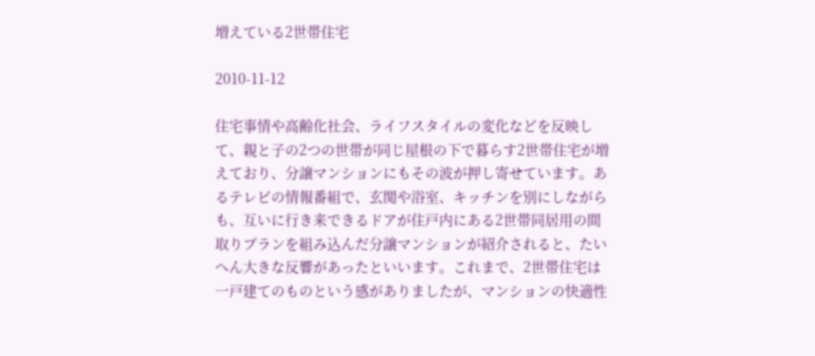増えている2世帯住宅

2010-11-12

住宅事情や高齢化社会、ライフスタイルの変化などを反映して、親と子の2つの世帯が同じ屋根の下で暮らす2世帯住宅が増えており、分譲マンションにもその波が押し寄せています。あるテレビの情報番組で、玄関や浴室、キッチンを別にしながらも、互いに行き来できるドアが住戸内にある2世帯同居用の間取りプランを組み込んだ分譲マンションが紹介されると、たいへん大きな反響があったといいます。これまで、2世帯住宅は一戸建てのものという感がありましたが、マンションの快適性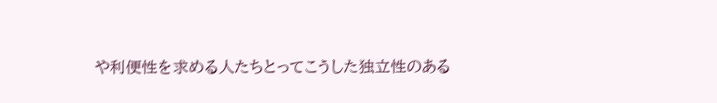や利便性を求める人たちとってこうした独立性のある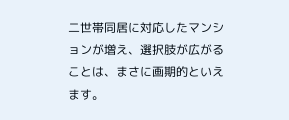二世帯同居に対応したマンションが増え、選択肢が広がることは、まさに画期的といえます。